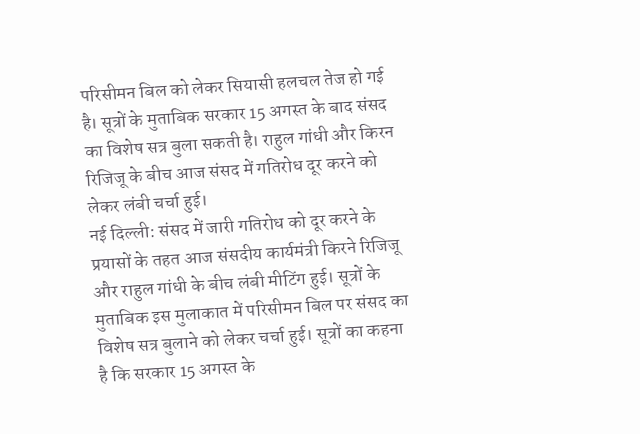परिसीमन बिल को लेकर सियासी हलचल तेज हो गई है। सूत्रों के मुताबिक सरकार 15 अगस्त के बाद संसद का विशेष सत्र बुला सकती है। राहुल गांधी और किरन रिजिजू के बीच आज संसद में गतिरोध दूर करने को लेकर लंबी चर्चा हुई।
नई दिल्ली: संसद में जारी गतिरोध को दूर करने के प्रयासों के तहत आज संसदीय कार्यमंत्री किरने रिजिजू और राहुल गांधी के बीच लंबी मीटिंग हुई। सूत्रों के मुताबिक इस मुलाकात में परिसीमन बिल पर संसद का विशेष सत्र बुलाने को लेकर चर्चा हुई। सूत्रों का कहना है कि सरकार 15 अगस्त के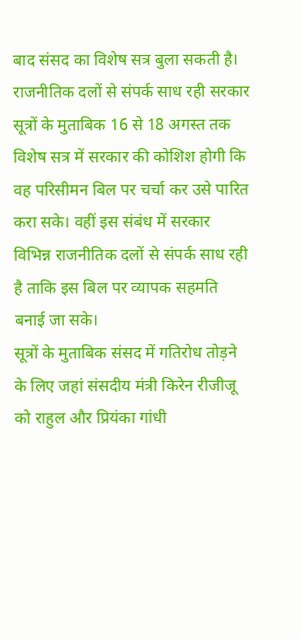बाद संसद का विशेष सत्र बुला सकती है।
राजनीतिक दलों से संपर्क साध रही सरकार
सूत्रों के मुताबिक 16 से 18 अगस्त तक विशेष सत्र में सरकार की कोशिश होगी कि वह परिसीमन बिल पर चर्चा कर उसे पारित करा सके। वहीं इस संबंध में सरकार विभिन्न राजनीतिक दलों से संपर्क साध रही है ताकि इस बिल पर व्यापक सहमति बनाई जा सके।
सूत्रों के मुताबिक संसद में गतिरोध तोड़ने के लिए जहां संसदीय मंत्री किरेन रीजीजू को राहुल और प्रियंका गांधी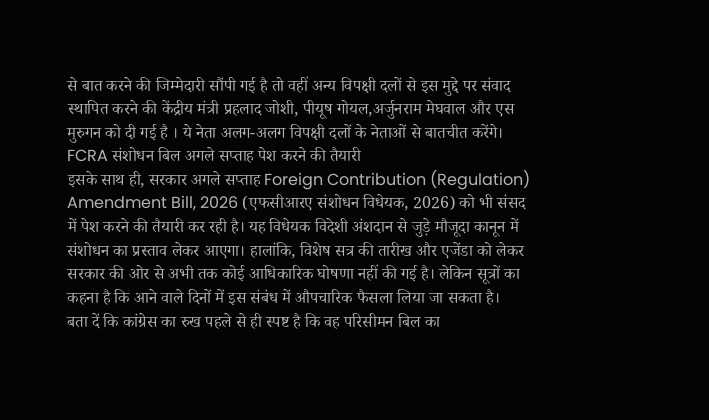से बात करने की जिम्मेदारी सौंपी गई है तो वहीं अन्य विपक्षी दलों से इस मुद्दे पर संवाद स्थापित करने की केंद्रीय मंत्री प्रहलाद जोशी, पीयूष गोयल,अर्जुनराम मेघवाल और एस मुरुगन को दी गई है । ये नेता अलग-अलग विपक्षी दलों के नेताओं से बातचीत करेंगे।
FCRA संशोधन बिल अगले सप्ताह पेश करने की तैयारी
इसके साथ ही, सरकार अगले सप्ताह Foreign Contribution (Regulation) Amendment Bill, 2026 (एफसीआरए संशोधन विधेयक, 2026) को भी संसद में पेश करने की तैयारी कर रही है। यह विधेयक विदेशी अंशदान से जुड़े मौजूदा कानून में संशोधन का प्रस्ताव लेकर आएगा। हालांकि, विशेष सत्र की तारीख और एजेंडा को लेकर सरकार की ओर से अभी तक कोई आधिकारिक घोषणा नहीं की गई है। लेकिन सूत्रों का कहना है कि आने वाले दिनों में इस संबंध में औपचारिक फैसला लिया जा सकता है।
बता दें कि कांग्रेस का रुख पहले से ही स्पष्ट है कि वह परिसीमन बिल का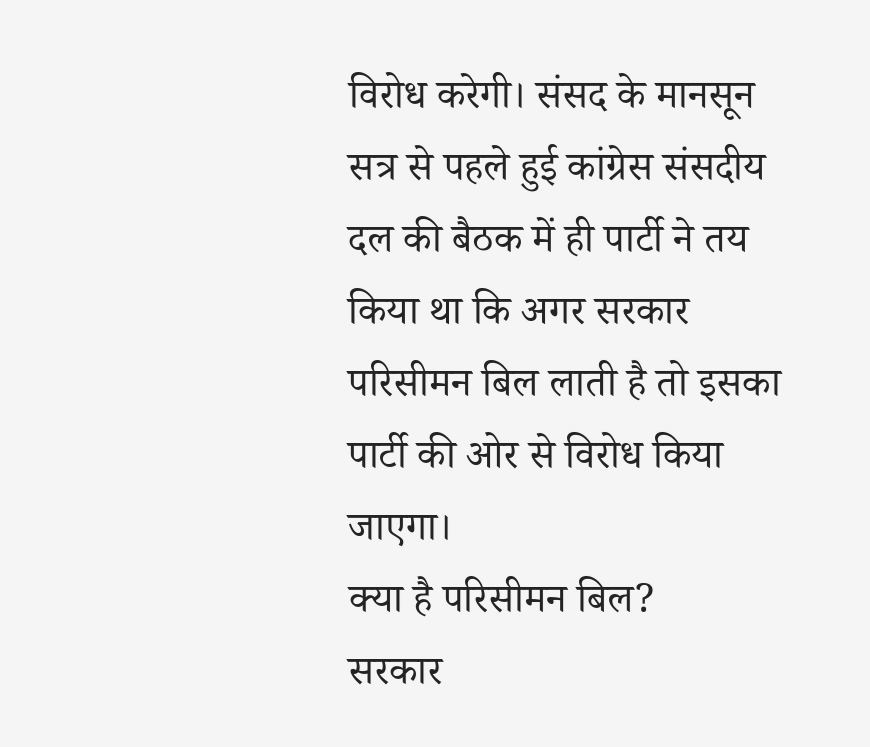विरोध करेगी। संसद के मानसून सत्र से पहले हुई कांग्रेस संसदीय दल की बैठक में ही पार्टी ने तय किया था कि अगर सरकार परिसीमन बिल लाती है तो इसका पार्टी की ओर से विरोध किया जाएगा।
क्या है परिसीमन बिल?
सरकार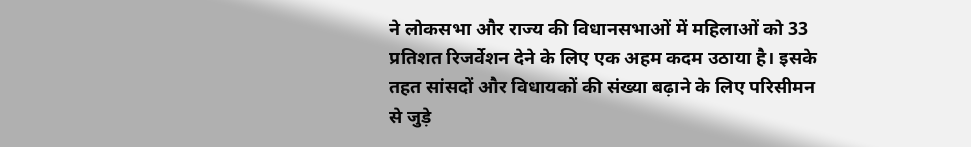ने लोकसभा और राज्य की विधानसभाओं में महिलाओं को 33 प्रतिशत रिजर्वेशन देने के लिए एक अहम कदम उठाया है। इसके तहत सांसदों और विधायकों की संख्या बढ़ाने के लिए परिसीमन से जुड़े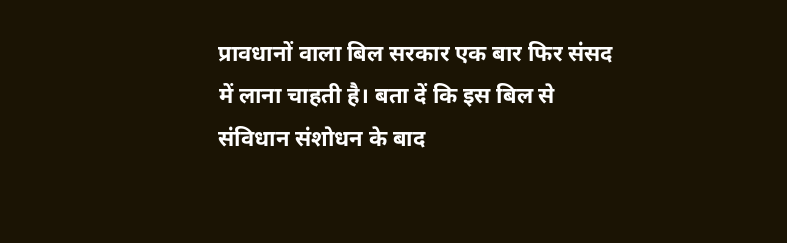प्रावधानों वाला बिल सरकार एक बार फिर संसद में लाना चाहती है। बता दें कि इस बिल से संविधान संशोधन के बाद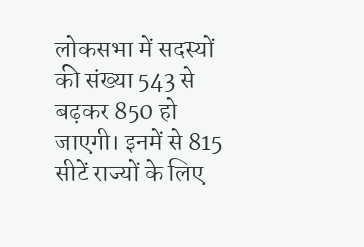लोकसभा में सदस्यों की संख्या 543 से बढ़कर 850 हो जाएगी। इनमें से 815 सीटें राज्यों के लिए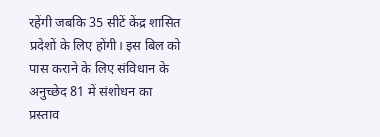रहेंगी जबकि 35 सीटें केंद्र शासित प्रदेशों के लिए होंगी। इस बिल को पास कराने के लिए संविधान के अनुच्छेद 81 में संशोधन का प्रस्ताव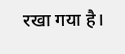रखा गया है।